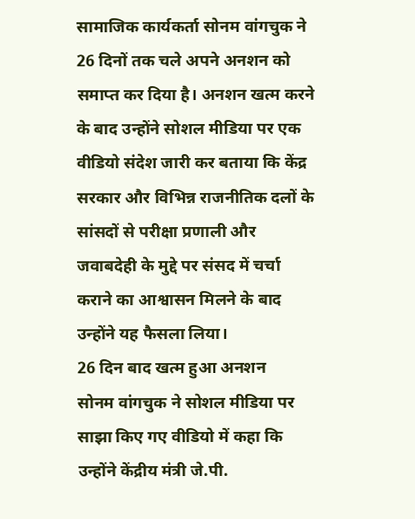सामाजिक कार्यकर्ता सोनम वांगचुक ने 26 दिनों तक चले अपने अनशन को समाप्त कर दिया है। अनशन खत्म करने के बाद उन्होंने सोशल मीडिया पर एक वीडियो संदेश जारी कर बताया कि केंद्र सरकार और विभिन्न राजनीतिक दलों के सांसदों से परीक्षा प्रणाली और जवाबदेही के मुद्दे पर संसद में चर्चा कराने का आश्वासन मिलने के बाद उन्होंने यह फैसला लिया।
26 दिन बाद खत्म हुआ अनशन
सोनम वांगचुक ने सोशल मीडिया पर साझा किए गए वीडियो में कहा कि उन्होंने केंद्रीय मंत्री जे.पी.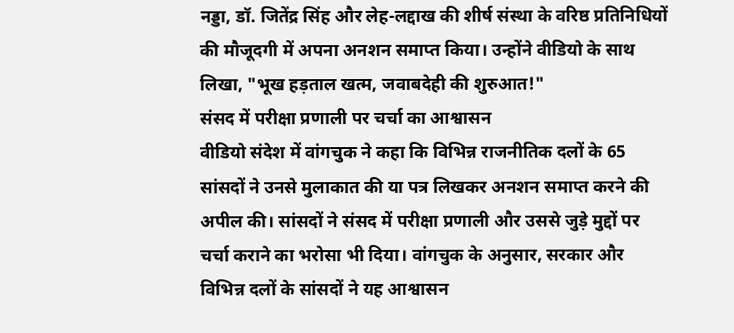नड्डा, डॉ. जितेंद्र सिंह और लेह-लद्दाख की शीर्ष संस्था के वरिष्ठ प्रतिनिधियों की मौजूदगी में अपना अनशन समाप्त किया। उन्होंने वीडियो के साथ लिखा, "भूख हड़ताल खत्म, जवाबदेही की शुरुआत!"
संसद में परीक्षा प्रणाली पर चर्चा का आश्वासन
वीडियो संदेश में वांगचुक ने कहा कि विभिन्न राजनीतिक दलों के 65 सांसदों ने उनसे मुलाकात की या पत्र लिखकर अनशन समाप्त करने की अपील की। सांसदों ने संसद में परीक्षा प्रणाली और उससे जुड़े मुद्दों पर चर्चा कराने का भरोसा भी दिया। वांगचुक के अनुसार, सरकार और विभिन्न दलों के सांसदों ने यह आश्वासन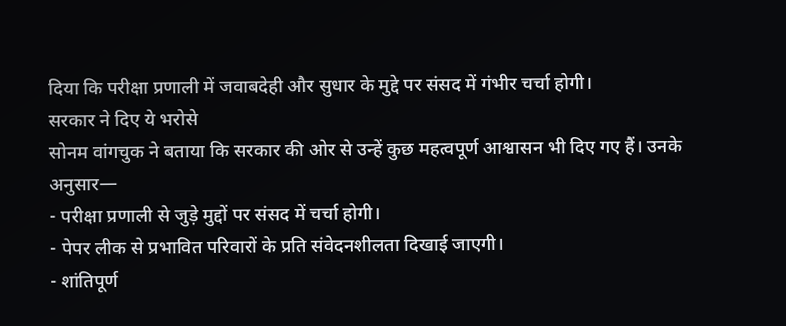दिया कि परीक्षा प्रणाली में जवाबदेही और सुधार के मुद्दे पर संसद में गंभीर चर्चा होगी।
सरकार ने दिए ये भरोसे
सोनम वांगचुक ने बताया कि सरकार की ओर से उन्हें कुछ महत्वपूर्ण आश्वासन भी दिए गए हैं। उनके अनुसार—
- परीक्षा प्रणाली से जुड़े मुद्दों पर संसद में चर्चा होगी।
- पेपर लीक से प्रभावित परिवारों के प्रति संवेदनशीलता दिखाई जाएगी।
- शांतिपूर्ण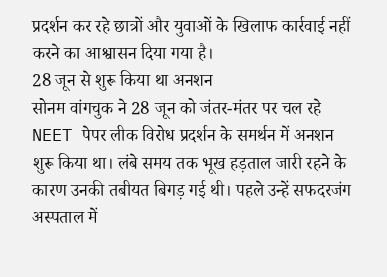प्रदर्शन कर रहे छात्रों और युवाओं के खिलाफ कार्रवाई नहीं करने का आश्वासन दिया गया है।
28 जून से शुरू किया था अनशन
सोनम वांगचुक ने 28 जून को जंतर-मंतर पर चल रहे NEET पेपर लीक विरोध प्रदर्शन के समर्थन में अनशन शुरू किया था। लंबे समय तक भूख हड़ताल जारी रहने के कारण उनकी तबीयत बिगड़ गई थी। पहले उन्हें सफदरजंग अस्पताल में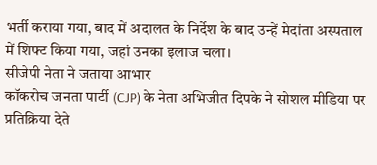भर्ती कराया गया, बाद में अदालत के निर्देश के बाद उन्हें मेदांता अस्पताल में शिफ्ट किया गया, जहां उनका इलाज चला।
सीजेपी नेता ने जताया आभार
कॉकरोच जनता पार्टी (CJP) के नेता अभिजीत दिपके ने सोशल मीडिया पर प्रतिक्रिया देते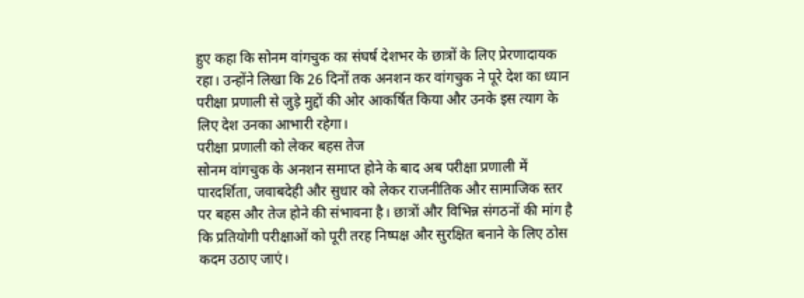हुए कहा कि सोनम वांगचुक का संघर्ष देशभर के छात्रों के लिए प्रेरणादायक रहा। उन्होंने लिखा कि 26 दिनों तक अनशन कर वांगचुक ने पूरे देश का ध्यान परीक्षा प्रणाली से जुड़े मुद्दों की ओर आकर्षित किया और उनके इस त्याग के लिए देश उनका आभारी रहेगा।
परीक्षा प्रणाली को लेकर बहस तेज
सोनम वांगचुक के अनशन समाप्त होने के बाद अब परीक्षा प्रणाली में पारदर्शिता, जवाबदेही और सुधार को लेकर राजनीतिक और सामाजिक स्तर पर बहस और तेज होने की संभावना है। छात्रों और विभिन्न संगठनों की मांग है कि प्रतियोगी परीक्षाओं को पूरी तरह निष्पक्ष और सुरक्षित बनाने के लिए ठोस कदम उठाए जाएं।